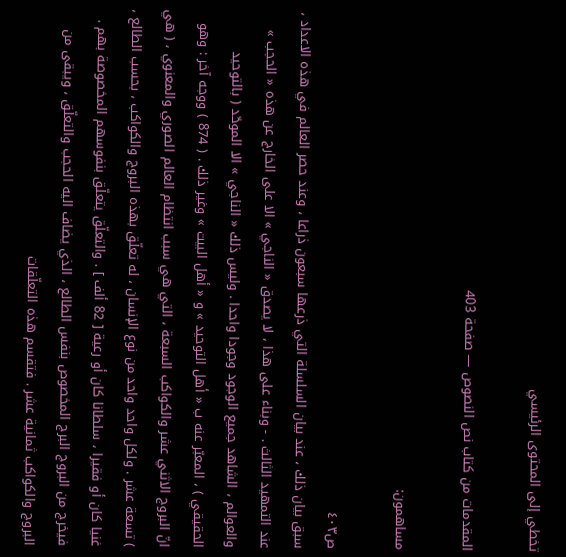تخطي إلى المحتوى الرئيسي

المقدمات من كتاب نص النصوص — صفحة 403

مساهمون:

ص٤٠٣
سبق بيان ذلك ، عند بيان السلسلة التي ذرعها سبعون ذراعا ، وعند حصر العالم في هذه الاعداد ، عند التمهيد الثالث . - وبناء على هذا ، لا يصدق « الناجي » الا على الخارج عن هذه « الحجب » والعوالم ، الشاهد جميع الوجود وجودا واحدا . وليس ذلك « الناجي » الا الموحّد ( بالتوحيد الحقيقي ) ، المعبّر عنه ب « أهل التوحيد » و « أهل البيت » وغير ذلك . ( 874 ) ووجه آخر : وهو انّ البروج الاثني عشر والكواكب السبعة ، التي هي سبب انتظام العالم الصوري والمعنوي ، ( هي ) تسعة عشر . ولكل واحد واحد من نوع الإنسان ، له تعلّق بهذه البروج والكواكب ، بحسب الطالع ، غنيا كان أو فقيرا ، سلطانا كان أو رعية [ 82 ألف ] . والتعلّق يتعلّق بنفوسهم المخصوصة بهم . فيخرج من البروج البرج المخصوص بنفس الطالع ، الذي يضاف اليه الحجب والتعلّق ، ويبقى من البروج والكواكب ثمانية عشر . فتقسم هذه التعلّقات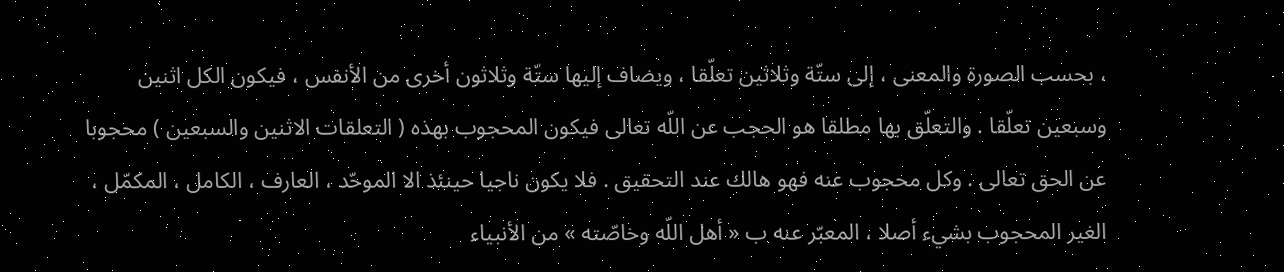، بحسب الصورة والمعنى ، إلى ستّة وثلاثين تعلّقا ، ويضاف إليها ستّة وثلاثون أخرى من الأنفس ، فيكون الكل اثنين وسبعين تعلّقا . والتعلّق بها مطلقا هو الحجب عن اللّه تعالى فيكون المحجوب بهذه ( التعلقات الاثنين والسبعين ) محجوبا عن الحق تعالى . وكل محجوب عنه فهو هالك عند التحقيق . فلا يكون ناجيا حينئذ الا الموحّد ، العارف ، الكامل ، المكمّل ، الغير المحجوب بشيء أصلا ، المعبّر عنه ب « أهل اللّه وخاصّته » من الأنبياء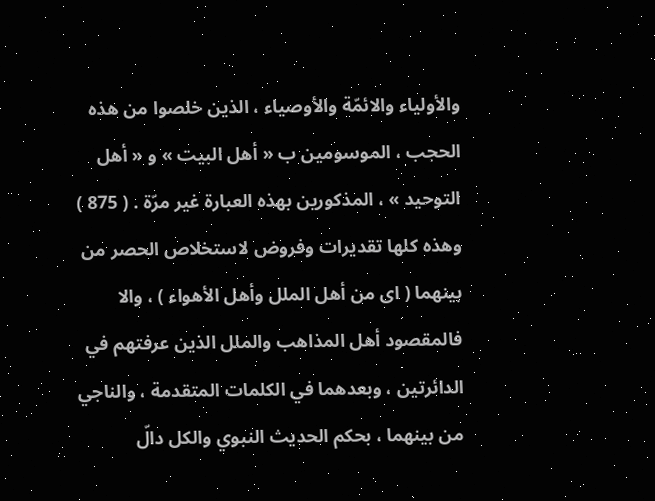والأولياء والائمّة والأوصياء ، الذين خلصوا من هذه الحجب ، الموسومين ب « أهل البيت » و « أهل التوحيد » ، المذكورين بهذه العبارة غير مرّة . ( 875 ) وهذه كلها تقديرات وفروض لاستخلاص الحصر من بينهما ( اى من أهل الملل وأهل الأهواء ) ، والا فالمقصود أهل المذاهب والملل الذين عرفتهم في الدائرتين ، وبعدهما في الكلمات المتقدمة ، والناجي من بينهما ، بحكم الحديث النبوي والكل دالّ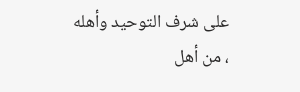على شرف التوحيد وأهله ، من أهل